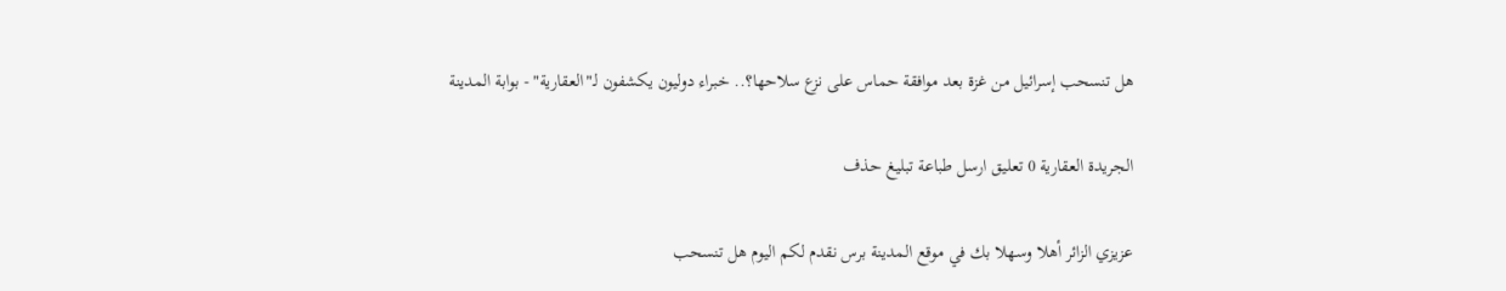هل تنسحب إسرائيل من غزة بعد موافقة حماس على نزع سلاحها؟.. خبراء دوليون يكشفون لـ"العقارية" - بوابة المدينة

الجريدة العقارية 0 تعليق ارسل طباعة تبليغ حذف

عزيزي الزائر أهلا وسهلا بك في موقع المدينة برس نقدم لكم اليوم هل تنسحب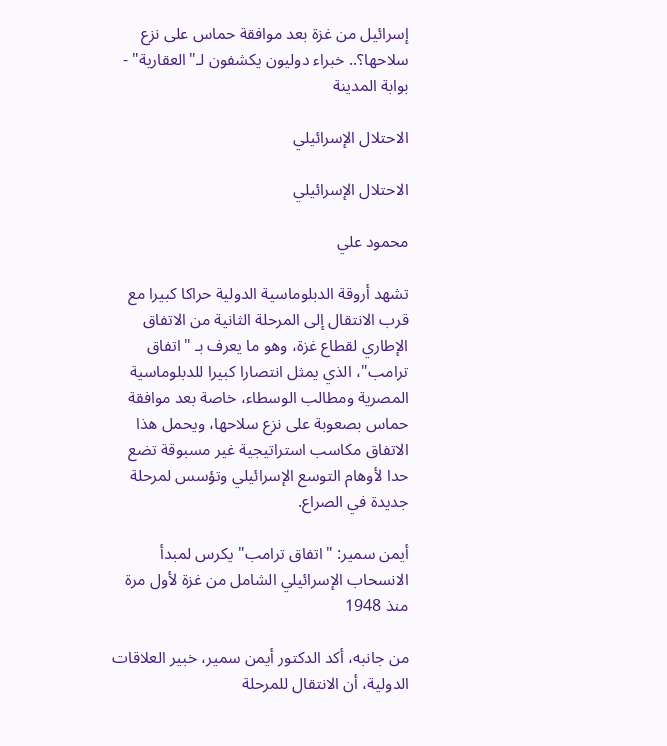إسرائيل من غزة بعد موافقة حماس على نزع سلاحها؟.. خبراء دوليون يكشفون لـ"العقارية" - بوابة المدينة

الاحتلال الإسرائيلي

الاحتلال الإسرائيلي

محمود علي

تشهد أروقة الدبلوماسية الدولية حراكا كبيرا مع قرب الانتقال إلى المرحلة الثانية من الاتفاق الإطاري لقطاع غزة، وهو ما يعرف بـ "اتفاق ترامب"، الذي يمثل انتصارا كبيرا للدبلوماسية المصرية ومطالب الوسطاء، خاصة بعد موافقة حماس بصعوبة على نزع سلاحها، ويحمل هذا الاتفاق مكاسب استراتيجية غير مسبوقة تضع حدا لأوهام التوسع الإسرائيلي وتؤسس لمرحلة جديدة في الصراع.

أيمن سمير: "اتفاق ترامب" يكرس لمبدأ الانسحاب الإسرائيلي الشامل من غزة لأول مرة منذ 1948

من جانبه، أكد الدكتور أيمن سمير، خبير العلاقات الدولية، أن الانتقال للمرحلة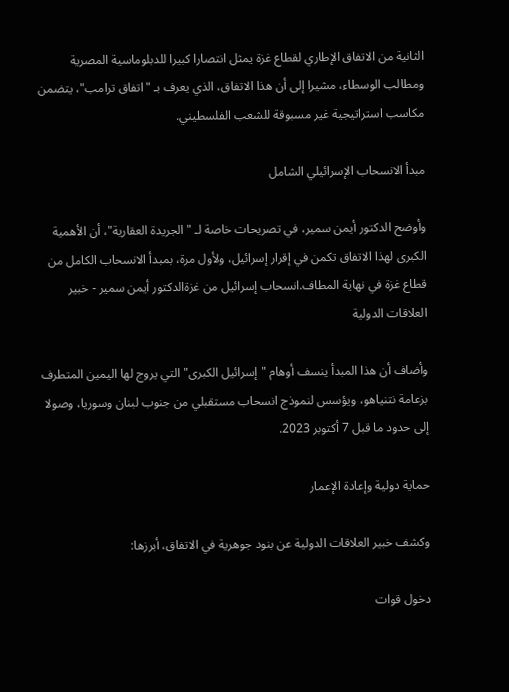الثانية من الاتفاق الإطاري لقطاع غزة يمثل انتصارا كبيرا للدبلوماسية المصرية ومطالب الوسطاء، مشيرا إلى أن هذا الاتفاق، الذي يعرف بـ "اتفاق ترامب"، يتضمن مكاسب استراتيجية غير مسبوقة للشعب الفلسطيني.

مبدأ الانسحاب الإسرائيلي الشامل

وأوضح الدكتور أيمن سمير، في تصريحات خاصة لـ "الجريدة العقارية"، أن الأهمية الكبرى لهذا الاتفاق تكمن في إقرار إسرائيل، ولأول مرة، بمبدأ الانسحاب الكامل من قطاع غزة في نهاية المطاف.انسحاب إسرائيل من غزةالدكتور أيمن سمير - خبير العلاقات الدولية

وأضاف أن هذا المبدأ ينسف أوهام "إسرائيل الكبرى" التي يروج لها اليمين المتطرف بزعامة نتنياهو، ويؤسس لنموذج انسحاب مستقبلي من جنوب لبنان وسوريا، وصولا إلى حدود ما قبل 7 أكتوبر 2023.

حماية دولية وإعادة الإعمار

وكشف خبير العلاقات الدولية عن بنود جوهرية في الاتفاق، أبرزها:

دخول قوات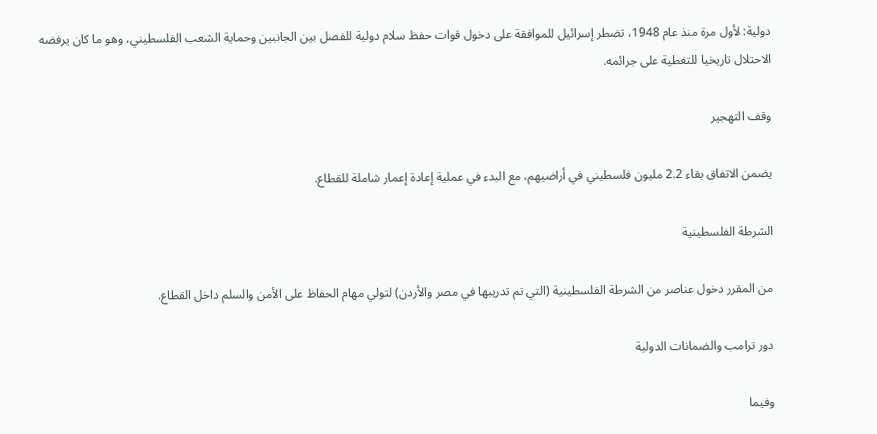دولية: لأول مرة منذ عام 1948، تضطر إسرائيل للموافقة على دخول قوات حفظ سلام دولية للفصل بين الجانبين وحماية الشعب الفلسطيني، وهو ما كان يرفضه الاحتلال تاريخيا للتغطية على جرائمه.

وقف التهجير

يضمن الاتفاق بقاء 2.2 مليون فلسطيني في أراضيهم، مع البدء في عملية إعادة إعمار شاملة للقطاع.

الشرطة الفلسطينية

من المقرر دخول عناصر من الشرطة الفلسطينية (التي تم تدريبها في مصر والأردن) لتولي مهام الحفاظ على الأمن والسلم داخل القطاع.

دور ترامب والضمانات الدولية

وفيما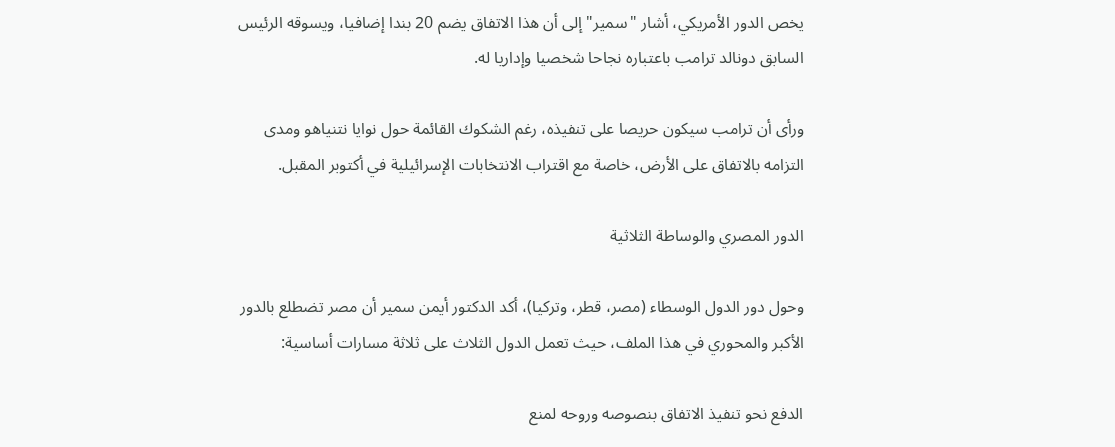يخص الدور الأمريكي، أشار "سمير" إلى أن هذا الاتفاق يضم 20 بندا إضافيا، ويسوقه الرئيس السابق دونالد ترامب باعتباره نجاحا شخصيا وإداريا له.

ورأى أن ترامب سيكون حريصا على تنفيذه، رغم الشكوك القائمة حول نوايا نتنياهو ومدى التزامه بالاتفاق على الأرض، خاصة مع اقتراب الانتخابات الإسرائيلية في أكتوبر المقبل.

الدور المصري والوساطة الثلاثية

وحول دور الدول الوسطاء (مصر، قطر، وتركيا)، أكد الدكتور أيمن سمير أن مصر تضطلع بالدور الأكبر والمحوري في هذا الملف، حيث تعمل الدول الثلاث على ثلاثة مسارات أساسية:

الدفع نحو تنفيذ الاتفاق بنصوصه وروحه لمنع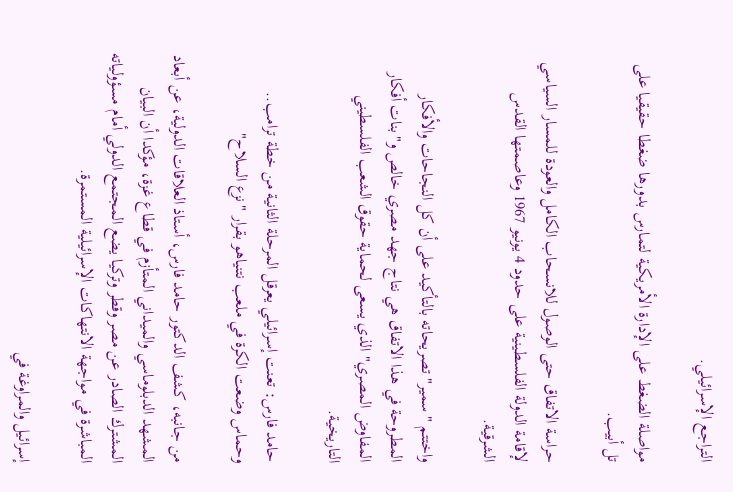التراجع الإسرائيلي.

مواصلة الضغط على الإدارة الأمريكية لتمارس بدورها ضغطا حقيقيا على تل أبيب.

حراسة الاتفاق حتى الوصول للانسحاب الكامل والعودة للمسار السياسي لإقامة الدولة الفلسطينية على حدود 4 يونيو 1967 وعاصمتها القدس الشرقية.

واختتم "سمير" تصريحاته بالتأكيد على أن كل النجاحات والأفكار المطروحة في هذا الاتفاق هي نتاج جهد مصري خالص و"بنات أفكار المفاوض المصري" الذي يسعى لحماية حقوق الشعب الفلسطيني التاريخية.

حامد فارس: تعنت إسرائيلي يعرقل المرحلة الثانية من خطة ترامب.. وحماس وضعت الكرة في ملعب نتنياهو بقرار "نزع السلاح"

من جانبه، كشف الدكتور حامد فارس، أستاذ العلاقات الدولية، عن أبعاد المشهد الدبلوماسي والميداني المتأزم في قطاع غزة، مؤكدا أن البيان المشترك الصادر عن مصر وقطر وتركيا يضع المجتمع الدولي أمام مسؤولياته المباشرة في مواجهة الانتهاكات الإسرائيلية المستمرة.

إسرائيل والمراوغة في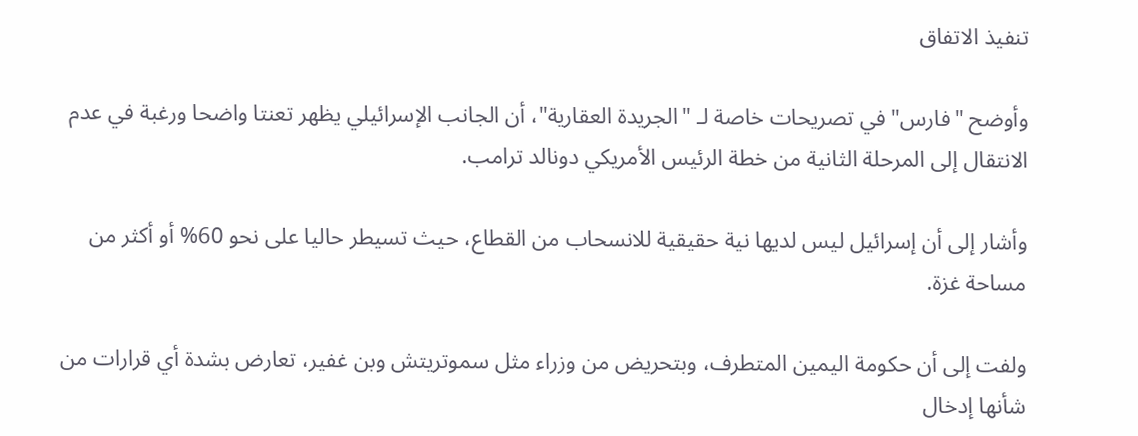تنفيذ الاتفاق

وأوضح "فارس" في تصريحات خاصة لـ "الجريدة العقارية"، أن الجانب الإسرائيلي يظهر تعنتا واضحا ورغبة في عدم الانتقال إلى المرحلة الثانية من خطة الرئيس الأمريكي دونالد ترامب.

وأشار إلى أن إسرائيل ليس لديها نية حقيقية للانسحاب من القطاع، حيث تسيطر حاليا على نحو 60% أو أكثر من مساحة غزة.

ولفت إلى أن حكومة اليمين المتطرف، وبتحريض من وزراء مثل سموتريتش وبن غفير، تعارض بشدة أي قرارات من شأنها إدخال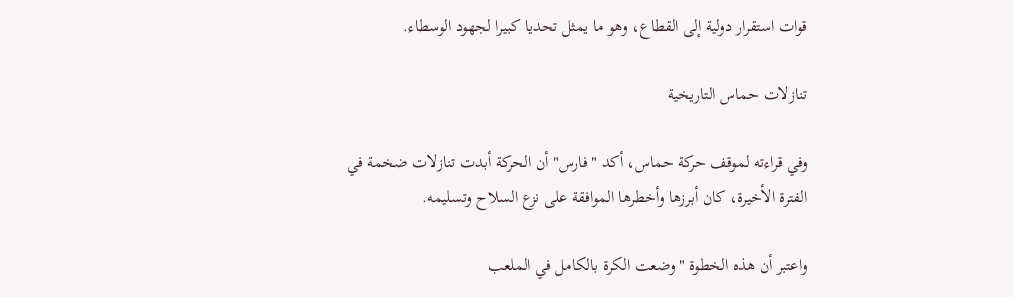قوات استقرار دولية إلى القطاع، وهو ما يمثل تحديا كبيرا لجهود الوسطاء.

تنازلات حماس التاريخية

وفي قراءته لموقف حركة حماس، أكد "فارس" أن الحركة أبدت تنازلات ضخمة في الفترة الأخيرة، كان أبرزها وأخطرها الموافقة على نزع السلاح وتسليمه.

واعتبر أن هذه الخطوة "وضعت الكرة بالكامل في الملعب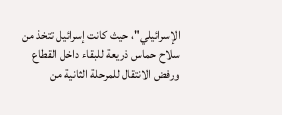الإسرائيلي"، حيث كانت إسرائيل تتخذ من سلاح حماس ذريعة للبقاء داخل القطاع ورفض الانتقال للمرحلة الثانية من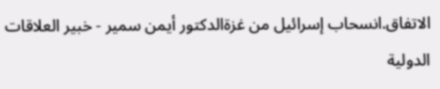الاتفاق.انسحاب إسرائيل من غزةالدكتور أيمن سمير - خبير العلاقات الدولية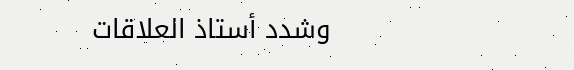وشدد أستاذ العلاقات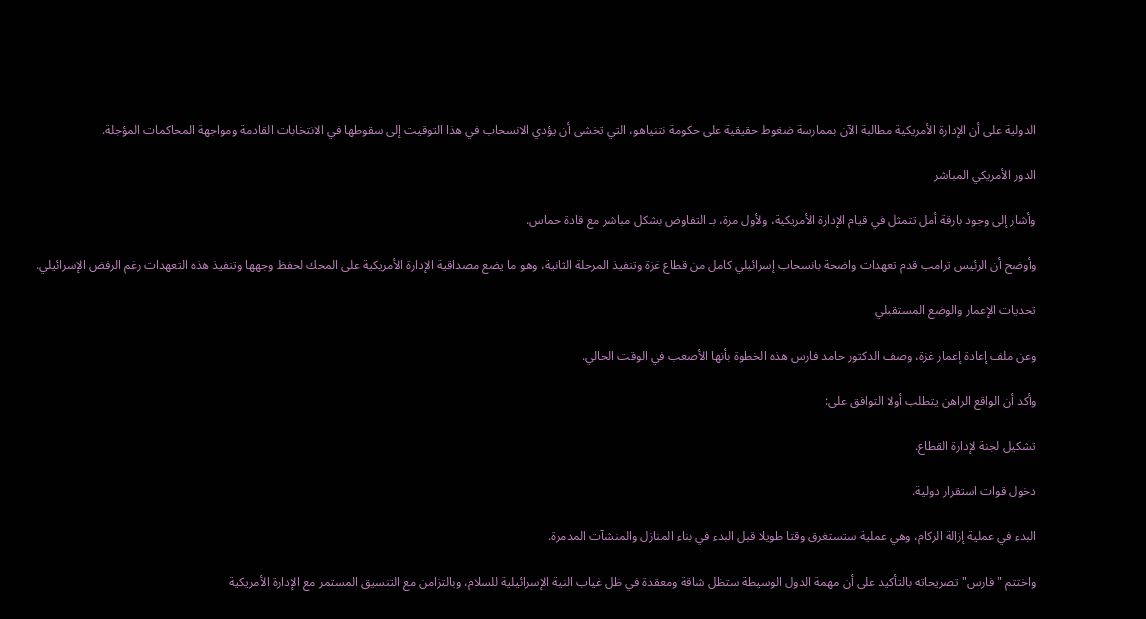الدولية على أن الإدارة الأمريكية مطالبة الآن بممارسة ضغوط حقيقية على حكومة نتنياهو، التي تخشى أن يؤدي الانسحاب في هذا التوقيت إلى سقوطها في الانتخابات القادمة ومواجهة المحاكمات المؤجلة.

الدور الأمريكي المباشر

وأشار إلى وجود بارقة أمل تتمثل في قيام الإدارة الأمريكية، ولأول مرة، بـ التفاوض بشكل مباشر مع قادة حماس.

وأوضح أن الرئيس ترامب قدم تعهدات واضحة بانسحاب إسرائيلي كامل من قطاع غزة وتنفيذ المرحلة الثانية، وهو ما يضع مصداقية الإدارة الأمريكية على المحك لحفظ وجهها وتنفيذ هذه التعهدات رغم الرفض الإسرائيلي.

تحديات الإعمار والوضع المستقبلي

وعن ملف إعادة إعمار غزة، وصف الدكتور حامد فارس هذه الخطوة بأنها الأصعب في الوقت الحالي.

وأكد أن الواقع الراهن يتطلب أولا التوافق على:

تشكيل لجنة لإدارة القطاع.

دخول قوات استقرار دولية.

البدء في عملية إزالة الركام، وهي عملية ستستغرق وقتا طويلا قبل البدء في بناء المنازل والمنشآت المدمرة.

واختتم "فارس" تصريحاته بالتأكيد على أن مهمة الدول الوسيطة ستظل شاقة ومعقدة في ظل غياب النية الإسرائيلية للسلام، وبالتزامن مع التنسيق المستمر مع الإدارة الأمريكية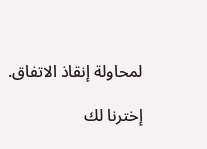لمحاولة إنقاذ الاتفاق.

إخترنا لك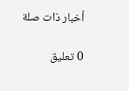أخبار ذات صلة

0 تعليق